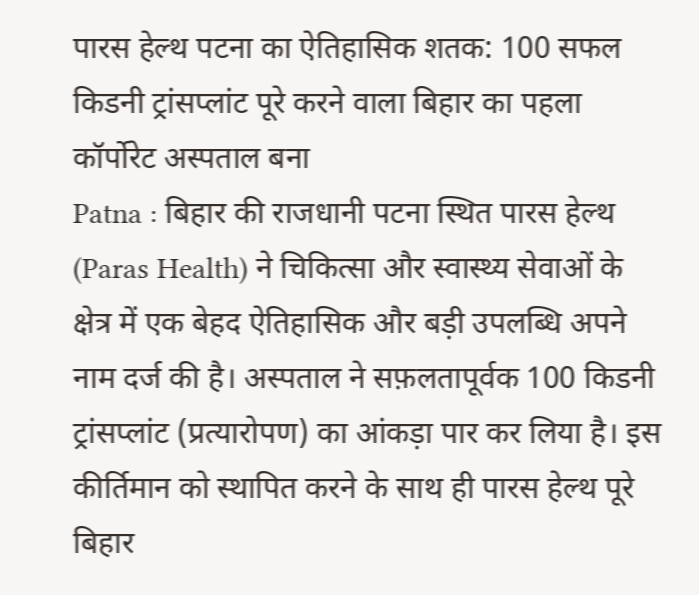पारस हेल्थ पटना का ऐतिहासिक शतक: 100 सफल किडनी ट्रांसप्लांट पूरे करने वाला बिहार का पहला कॉर्पोरेट अस्पताल बना
Patna : बिहार की राजधानी पटना स्थित पारस हेल्थ (Paras Health) ने चिकित्सा और स्वास्थ्य सेवाओं के क्षेत्र में एक बेहद ऐतिहासिक और बड़ी उपलब्धि अपने नाम दर्ज की है। अस्पताल ने सफ़लतापूर्वक 100 किडनी ट्रांसप्लांट (प्रत्यारोपण) का आंकड़ा पार कर लिया है। इस कीर्तिमान को स्थापित करने के साथ ही पारस हेल्थ पूरे बिहार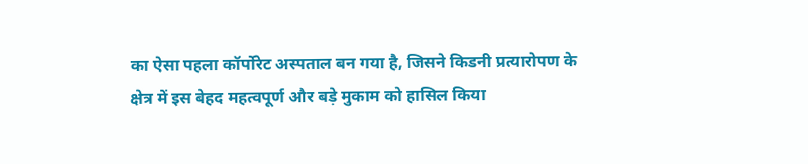का ऐसा पहला कॉर्पोरेट अस्पताल बन गया है, जिसने किडनी प्रत्यारोपण के क्षेत्र में इस बेहद महत्वपूर्ण और बड़े मुकाम को हासिल किया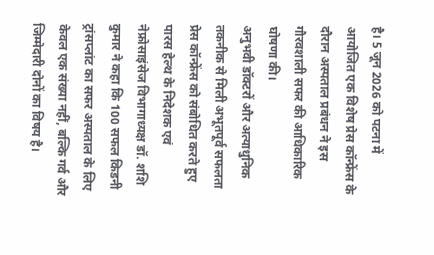है। 5 जून 2026 को पटना में आयोजित एक विशेष प्रेस कॉन्फ्रेंस के दौरान अस्पताल प्रबंधन ने इस गौरवशाली सफर की आधिकारिक घोषणा की।
अनुभवी डॉक्टरों और अत्याधुनिक तकनीक से मिली अभूतपूर्व सफलता
प्रेस कॉन्फ्रेंस को संबोधित करते हुए पारस हेल्थ के निदेशक एवं नेफ्रोसाइंसेज विभागाध्यक्ष डॉ. शशि कुमार ने कहा कि 100 सफल किडनी ट्रांसप्लांट का सफर अस्पताल के लिए केवल एक संख्या नहीं, बल्कि गर्व और जिम्मेदारी दोनों का विषय है।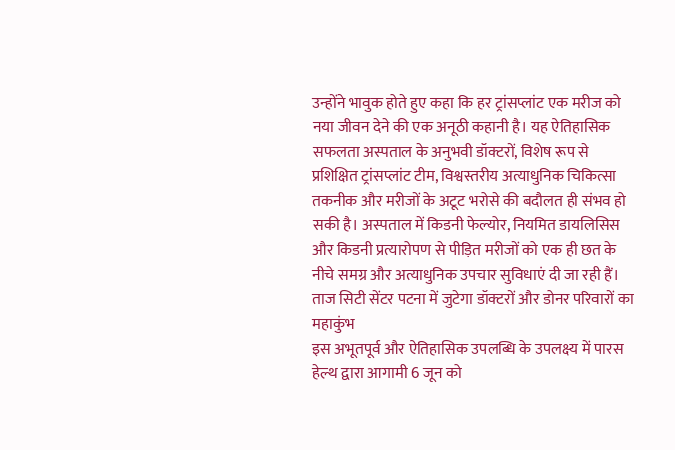उन्होंने भावुक होते हुए कहा कि हर ट्रांसप्लांट एक मरीज को नया जीवन देने की एक अनूठी कहानी है। यह ऐतिहासिक सफलता अस्पताल के अनुभवी डॉक्टरों, विशेष रूप से प्रशिक्षित ट्रांसप्लांट टीम, विश्वस्तरीय अत्याधुनिक चिकित्सा तकनीक और मरीजों के अटूट भरोसे की बदौलत ही संभव हो सकी है। अस्पताल में किडनी फेल्योर, नियमित डायलिसिस और किडनी प्रत्यारोपण से पीड़ित मरीजों को एक ही छत के नीचे समग्र और अत्याधुनिक उपचार सुविधाएं दी जा रही हैं।
ताज सिटी सेंटर पटना में जुटेगा डॉक्टरों और डोनर परिवारों का महाकुंभ
इस अभूतपूर्व और ऐतिहासिक उपलब्धि के उपलक्ष्य में पारस हेल्थ द्वारा आगामी 6 जून को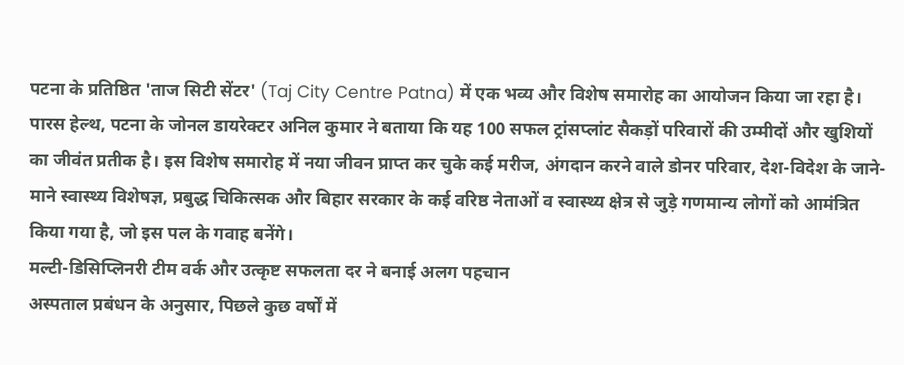पटना के प्रतिष्ठित 'ताज सिटी सेंटर' (Taj City Centre Patna) में एक भव्य और विशेष समारोह का आयोजन किया जा रहा है। पारस हेल्थ, पटना के जोनल डायरेक्टर अनिल कुमार ने बताया कि यह 100 सफल ट्रांसप्लांट सैकड़ों परिवारों की उम्मीदों और खुशियों का जीवंत प्रतीक है। इस विशेष समारोह में नया जीवन प्राप्त कर चुके कई मरीज, अंगदान करने वाले डोनर परिवार, देश-विदेश के जाने-माने स्वास्थ्य विशेषज्ञ, प्रबुद्ध चिकित्सक और बिहार सरकार के कई वरिष्ठ नेताओं व स्वास्थ्य क्षेत्र से जुड़े गणमान्य लोगों को आमंत्रित किया गया है, जो इस पल के गवाह बनेंगे।
मल्टी-डिसिप्लिनरी टीम वर्क और उत्कृष्ट सफलता दर ने बनाई अलग पहचान
अस्पताल प्रबंधन के अनुसार, पिछले कुछ वर्षों में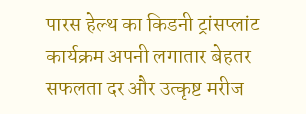पारस हेल्थ का किडनी ट्रांसप्लांट कार्यक्रम अपनी लगातार बेहतर सफलता दर और उत्कृष्ट मरीज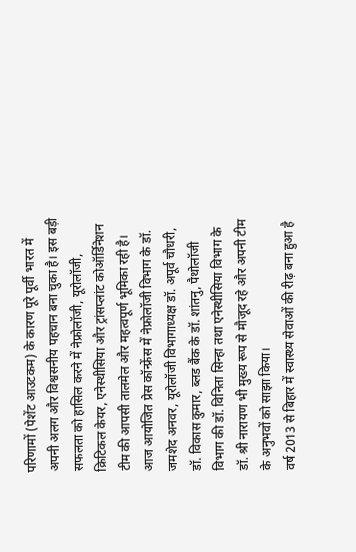परिणामों (पेशेंट आउटकम) के कारण पूरे पूर्वी भारत में अपनी अलग और विश्वसनीय पहचान बना चुका है। इस बड़ी सफलता को हासिल करने में नेफ्रोलॉजी, यूरोलॉजी, क्रिटिकल केयर, एनेस्थीसिया और ट्रांसप्लांट कोऑर्डिनेशन टीम की आपसी तालमेल और महत्वपूर्ण भूमिका रही है। आज आयोजित प्रेस कॉन्फ्रेंस में नेफ्रोलॉजी विभाग के डॉ. जमशेद अनवर, यूरोलॉजी विभागाध्यक्ष डॉ. अपूर्व चौधरी, डॉ. विकास कुमार, ब्लड बैंक के डॉ. शांतनु, पैथोलॉजी विभाग की डॉ. विनिता सिन्हा तथा एनेस्थीसिया विभाग के डॉ. श्री नारायण भी मुख्य रूप से मौजूद रहे और अपनी टीम के अनुभवों को साझा किया।
वर्ष 2013 से बिहार में स्वास्थ्य सेवाओं की रीढ़ बना हुआ है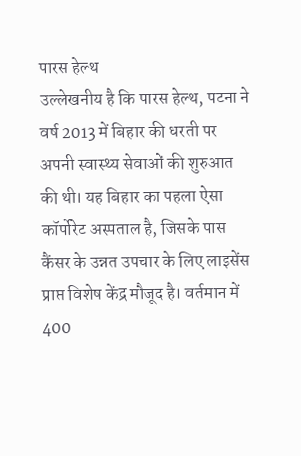पारस हेल्थ
उल्लेखनीय है कि पारस हेल्थ, पटना ने वर्ष 2013 में बिहार की धरती पर अपनी स्वास्थ्य सेवाओं की शुरुआत की थी। यह बिहार का पहला ऐसा कॉर्पोरेट अस्पताल है, जिसके पास कैंसर के उन्नत उपचार के लिए लाइसेंस प्राप्त विशेष केंद्र मौजूद है। वर्तमान में 400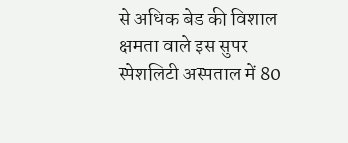से अधिक बेड की विशाल क्षमता वाले इस सुपर स्पेशलिटी अस्पताल में 80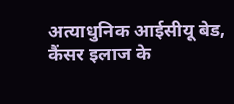अत्याधुनिक आईसीयू बेड, कैंसर इलाज के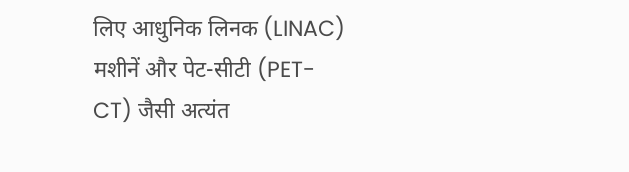लिए आधुनिक लिनक (LINAC) मशीनें और पेट-सीटी (PET-CT) जैसी अत्यंत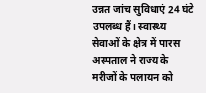उन्नत जांच सुविधाएं 24 घंटे उपलब्ध हैं। स्वास्थ्य सेवाओं के क्षेत्र में पारस अस्पताल ने राज्य के मरीजों के पलायन को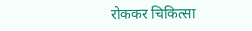रोककर चिकित्सा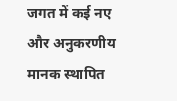जगत में कई नए और अनुकरणीय मानक स्थापित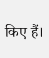किए हैं।